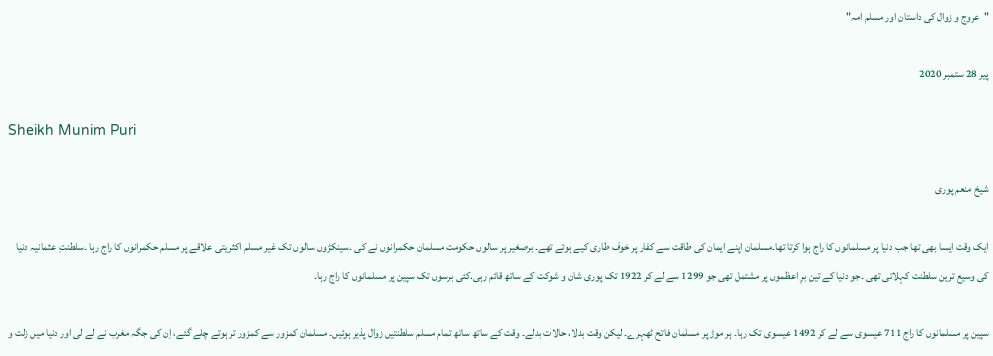"عروج و زوال کی داستان اور مسلم امہ"

پیر 28 ستمبر 2020

Sheikh Munim Puri

شیخ منعم پوری

ایک وقت ایسا بھی تھا جب دنیا پر مسلمانوں کا راج ہوا کرتا تھا۔مسلمان اپنے ایمان کی طاقت سے کفار پر خوف طاری کیے ہوئے تھے۔ برصغیر پر سالوں حکومت مسلمان حکمرانوں نے کی ۔سینکڑوں سالوں تک غیر مسلم اکثریتی علاقے پر مسلم حکمرانوں کا راج رہا ۔سلطنتِ عثمانیہ دنیا کی وسیع ترین سلطنت کہلاتی تھی ۔جو دنیا کے تین برِ اعظموں پر مشتمل تھی جو 1299 سے لے کر 1922 تک پوری شان و شوکت کے ساتھ قائم رہی.کئی برسوں تک سپین پر مسلمانوں کا راج رہا۔

سپین پر مسلمانوں کا راج 711 عیسوی سے لے کر 1492 عیسوی تک رہا۔ ہر موڑ پر مسلمان فاتح ٹھہرے۔ لیکن وقت بدلا، حالات بدلے۔ وقت کے ساتھ ساتھ تمام مسلم سلطنتیں زوال پذیر ہوئیں۔ مسلمان کمزور سے کمزور تر ہوتے چلے گئے، اِن کی جگہ مغرب نے لے لی اور دنیا میں زلت و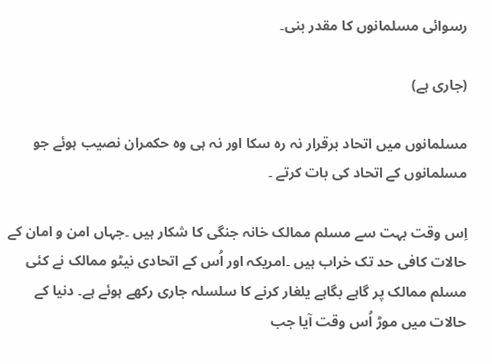رسوائی مسلمانوں کا مقدر بنی۔

(جاری ہے)

مسلمانوں میں اتحاد برقرار نہ رہ سکا اور نہ ہی وہ حکمران نصیب ہوئے جو مسلمانوں کے اتحاد کی بات کرتے ۔

اِس وقت بہت سے مسلم ممالک خانہ جنگی کا شکار ہیں ۔جہاں امن و امان کے حالات کافی حد تک خراب ہیں ۔امریکہ اور اُس کے اتحادی نیٹو ممالک نے کئی مسلم ممالک پر گاہے بگاہے یلغار کرنے کا سلسلہ جاری رکھے ہوئے ہے۔ دنیا کے حالات میں موڑ اُس وقت آیا جب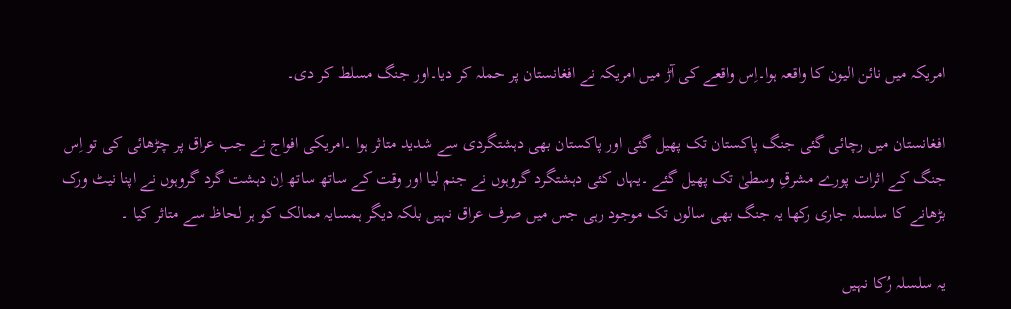امریکہ میں نائن الیون کا واقعہ ہوا۔اِس واقعے کی آڑ میں امریکہ نے افغانستان پر حملہ کر دیا۔اور جنگ مسلط کر دی۔

افغانستان میں رچائی گئی جنگ پاکستان تک پھیل گئی اور پاکستان بھی دہشتگردی سے شدید متاثر ہوا ۔امریکی افواج نے جب عراق پر چڑھائی کی تو اِس جنگ کے اثرات پورے مشرقِ وسطیٰ تک پھیل گئے ۔یہاں کئی دہشتگرد گروہوں نے جنم لیا اور وقت کے ساتھ ساتھ اِن دہشت گرد گروہوں نے اپنا نیٹ ورک بڑھانے کا سلسلہ جاری رکھا یہ جنگ بھی سالوں تک موجود رہی جس میں صرف عراق نہیں بلکہ دیگر ہمسایہ ممالک کو ہر لحاظ سے متاثر کیا ۔

یہ سلسلہ رُکا نہیں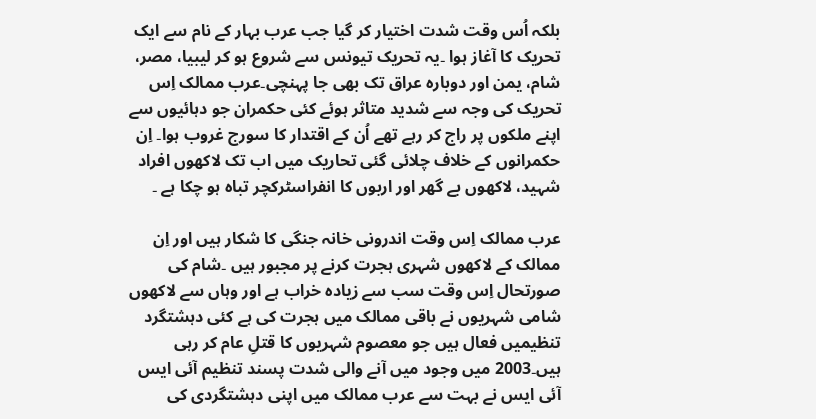بلکہ اُس وقت شدت اختیار کر گیا جب عرب بہار کے نام سے ایک تحریک کا آغاز ہوا ۔یہ تحریک تیونس سے شروع ہو کر لیبیا، مصر، شام، یمن اور دوبارہ عراق تک بھی جا پہنچی۔عرب ممالک اِس تحریک کی وجہ سے شدید متاثر ہوئے کئی حکمران جو دہائیوں سے اپنے ملکوں پر راج کر رہے تھے اُن کے اقتدار کا سورج غروب ہوا۔ اِن حکمرانوں کے خلاف چلائی گئی تحاریک میں اب تک لاکھوں افراد شہید، لاکھوں بے گھر اور اربوں کا انفراسٹرکچر تباہ ہو چکا ہے ۔

عرب ممالک اِس وقت اندرونی خانہ جنگی کا شکار ہیں اور اِن ممالک کے لاکھوں شہری ہجرت کرنے پر مجبور ہیں ۔شام کی صورتحال اِس وقت سب سے زیادہ خراب ہے اور وہاں سے لاکھوں شامی شہریوں نے باقی ممالک میں ہجرت کی ہے کئی دہشتگرد تنظیمیں فعال ہیں جو معصوم شہریوں کا قتلِ عام کر رہی ہیں۔2003 میں وجود میں آنے والی شدت پسند تنظیم آئی ایس آئی ایس نے بہت سے عرب ممالک میں اپنی دہشتگردی کی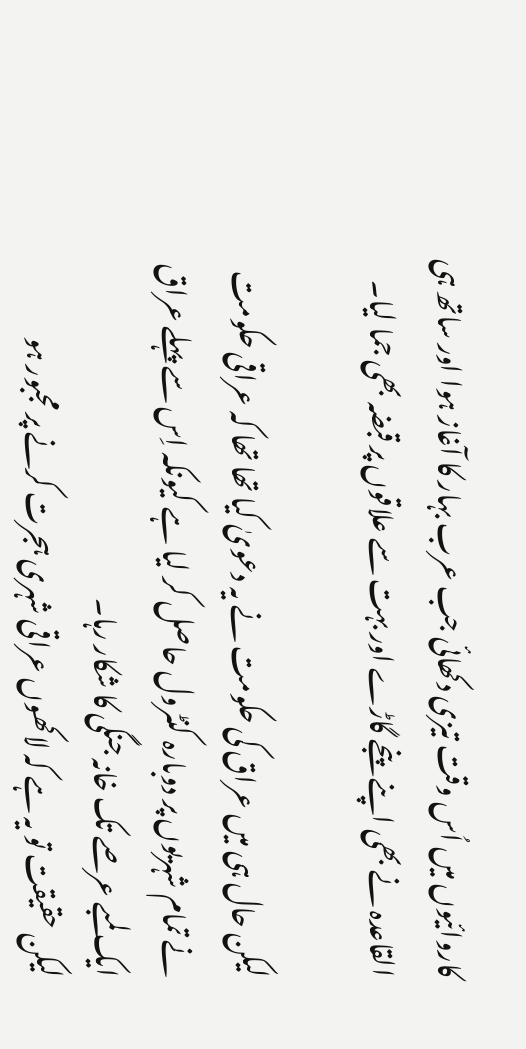کاروائیوں میں اُس وقت تیزی دکھائی جب عرب بہار کا آغاز ہوا اور ساتھ ہی القاعدہ نے بھی اپنے پنجے گاڑے اور بہت سے علاقوں پر قبضہ بھی جما لیا۔

لیکن حال ہی میں عراق کی حکومت نے یہ دعویٰ کیا تھا تھا کہ عراقی حکومت نے تمام شہریوں پر دوبارہ کنٹرول حاصل کر لیا ہے کیونکہ اِس سے پہلے عراق ایک لمبے عرصے تک خانہ جنگی کا شکار رہا۔
لیکن حقیقت تو یہ ہے کہ لاکھوں عراقی شہری ہجرت کرنے پر مجبور ہو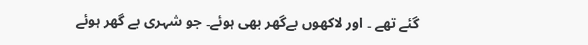گئے تھے ۔ اور لاکھوں بےگھر بھی ہوئے۔ جو شہری بے گھر ہوئے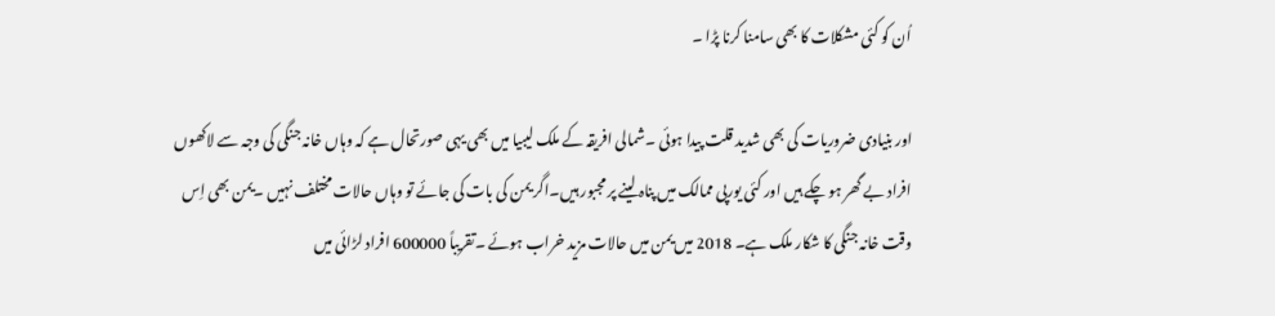اُن کو کئی مشکلات کا بھی سامنا کرنا پڑا ۔

اور بنیادی ضروریات کی بھی شدید قلت پیدا ہوئی ۔شمالی افریقہ کے ملک لیبیا میں بھی یہی صورتحال ہے کہ وہاں خانہ جنگی کی وجہ سے لاکھوں افراد بے گھر ہو چکے ہیں اور کئی یورپی ممالک میں پناہ لینے پر مجبور ہیں۔اگر یمن کی بات کی جائے تو وہاں حالات مختلف نہیں ۔یمن بھی اِس وقت خانہ جنگی کا شکار ملک ہے۔ 2018 میں یمن میں حالات مزید خراب ہوئے ۔تقریباً 600000 افراد لڑائی میں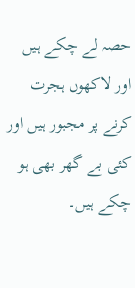حصہ لے چکے ہیں اور لاکھوں ہجرت کرنے پر مجبور ہیں اور کئی بے گھر بھی ہو چکے ہیں۔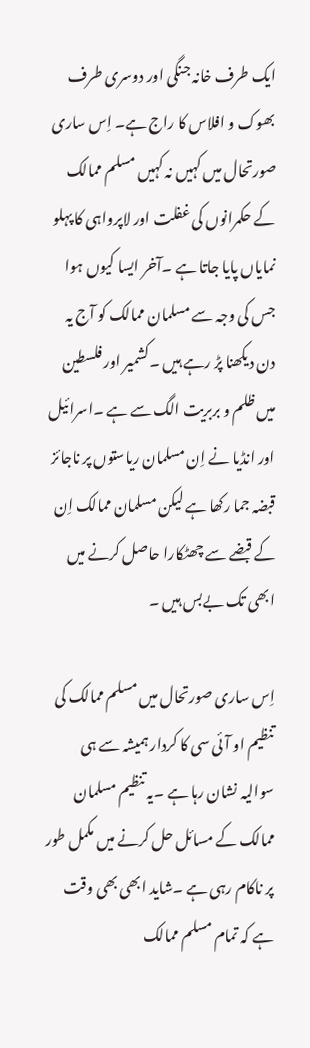ایک طرف خانہ جنگی اور دوسری طرف بھوک و افلاس کا راج ہے۔ اِس ساری صورتحال میں کہیں نہ کہیں مسلم ممالک کے حکمرانوں کی غفلت اور لاپرواہی کا پہلو نمایاں پایا جاتا ہے ۔آخر ایسا کیوں ہوا جس کی وجہ سے مسلمان ممالک کو آج یہ دن دیکھنا پڑ رہے ہیں ۔کشمیر اور فلسطین میں ظلم و بربریت الگ سے ہے ۔اسرائیل اور انڈیا نے اِن مسلمان ریاستوں پر ناجائز قبضہ جما رکھا ہے لیکن مسلمان ممالک اِن کے قبضے سے چھٹکارا حاصل کرنے میں ابھی تک بےبس ہیں ۔

اِس ساری صورتحال میں مسلم ممالک کی تنظیم او آئی سی کا کردار ہمیشہ سے ہی سوالیہ نشان رہا ہے ۔یہ تنظیم مسلمان ممالک کے مسائل حل کرنے میں مکمل طور پر ناکام رہی ہے ۔شاید ابھی بھی وقت ہے کہ تمام مسلم ممالک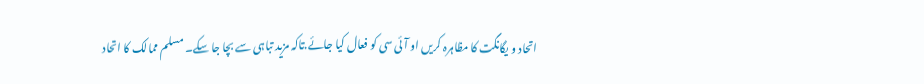اتحاد و یگانگت کا مظاہرہ کریں او آئی سی کو فعال کیا جائے.تاکہ مزید تباہی سے بچا جا سکے۔ مسلم ممالک کا اتحاد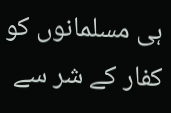ہی مسلمانوں کو کفار کے شر سے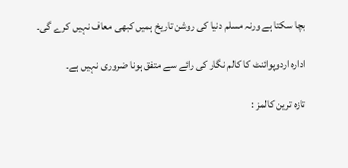بچا سکتا ہے ورنہ مسلم دنیا کی روشن تاریخ ہمیں کبھی معاف نہیں کرے گی۔

ادارہ اردوپوائنٹ کا کالم نگار کی رائے سے متفق ہونا ضروری نہیں ہے۔

تازہ ترین کالمز :